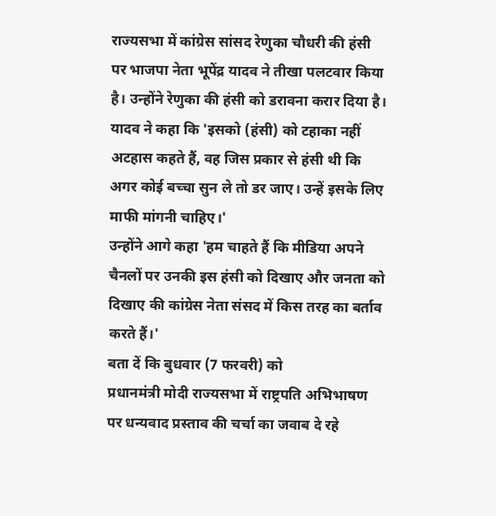राज्यसभा में कांग्रेस सांसद रेणुका चौधरी की हंसी पर भाजपा नेता भूपेंद्र यादव ने तीखा पलटवार किया है। उन्होंने रेणुका की हंसी को डरावना करार दिया है। यादव ने कहा कि 'इसको (हंसी) को टहाका नहीं अटहास कहते हैं, वह जिस प्रकार से हंसी थी कि अगर कोई बच्चा सुन ले तो डर जाए। उन्हें इसके लिए माफी मांगनी चाहिए।'
उन्होंने आगे कहा 'हम चाहते हैं कि मीडिया अपने चैनलों पर उनकी इस हंसी को दिखाए और जनता को दिखाए की कांग्रेस नेता संसद में किस तरह का बर्ताव करते हैं।'
बता दें कि बुधवार (7 फरवरी) को
प्रधानमंत्री मोदी राज्यसभा में राष्ट्रपति अभिभाषण पर धन्यवाद प्रस्ताव की चर्चा का जवाब दे रहे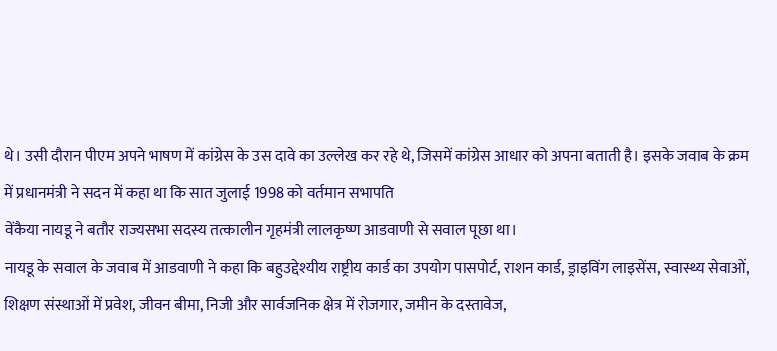थे। उसी दौरान पीएम अपने भाषण में कांग्रेस के उस दावे का उल्लेख कर रहे थे, जिसमें कांग्रेस आधार को अपना बताती है। इसके जवाब के क्रम में प्रधानमंत्री ने सदन में कहा था कि सात जुलाई 1998 को वर्तमान सभापति
वेंकैया नायडू ने बतौर राज्यसभा सदस्य तत्कालीन गृहमंत्री लालकृष्ण आडवाणी से सवाल पूछा था।
नायडू के सवाल के जवाब में आडवाणी ने कहा कि बहुउद्देश्यीय राष्ट्रीय कार्ड का उपयोग पासपोर्ट, राशन कार्ड, ड्राइविंग लाइसेंस, स्वास्थ्य सेवाओं, शिक्षण संस्थाओं में प्रवेश, जीवन बीमा, निजी और सार्वजनिक क्षेत्र में रोजगार, जमीन के दस्तावेज,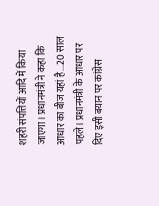शहरी संपत्तियों आदि में किया जाएगा। प्रधानमंत्री ने कहा कि आधार का बीज यहां है...20 साल पहले। प्रधानमंत्री के आधार पर दिए इसी बयान पर कांग्रेस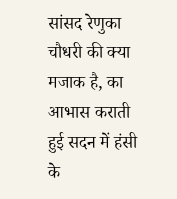सांसद रेणुका चौधरी की क्या मजाक है, का आभास कराती हुई सदन में हंसी के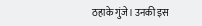ठहाके गुंजे। उनकी इस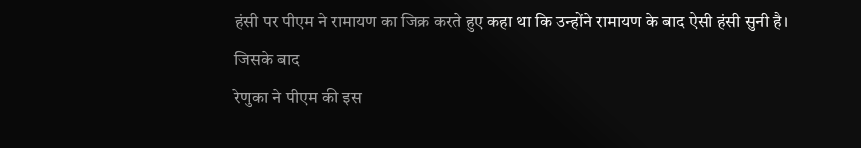हंसी पर पीएम ने रामायण का जिक्र करते हुए कहा था कि उन्होंने रामायण के बाद ऐसी हंसी सुनी है।
जिसके बाद
रेणुका ने पीएम की इस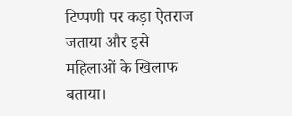टिप्पणी पर कड़ा ऐतराज जताया और इसे महिलाओं के खिलाफ बताया।